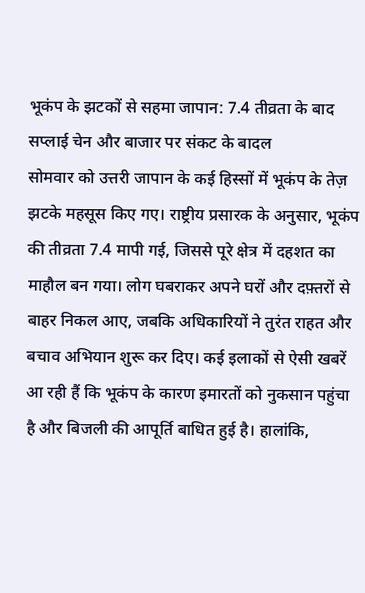भूकंप के झटकों से सहमा जापान: 7.4 तीव्रता के बाद सप्लाई चेन और बाजार पर संकट के बादल
सोमवार को उत्तरी जापान के कई हिस्सों में भूकंप के तेज़ झटके महसूस किए गए। राष्ट्रीय प्रसारक के अनुसार, भूकंप की तीव्रता 7.4 मापी गई, जिससे पूरे क्षेत्र में दहशत का माहौल बन गया। लोग घबराकर अपने घरों और दफ़्तरों से बाहर निकल आए, जबकि अधिकारियों ने तुरंत राहत और बचाव अभियान शुरू कर दिए। कई इलाकों से ऐसी खबरें आ रही हैं कि भूकंप के कारण इमारतों को नुकसान पहुंचा है और बिजली की आपूर्ति बाधित हुई है। हालांकि,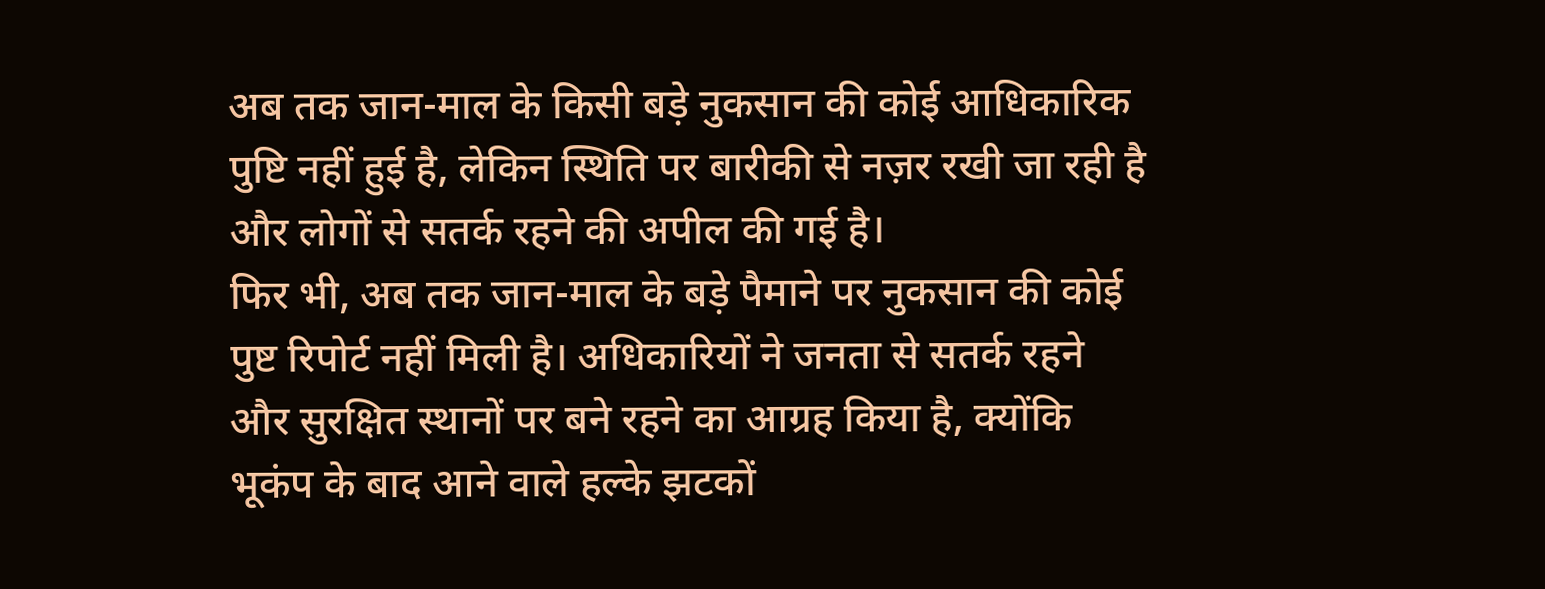अब तक जान-माल के किसी बड़े नुकसान की कोई आधिकारिक पुष्टि नहीं हुई है, लेकिन स्थिति पर बारीकी से नज़र रखी जा रही है और लोगों से सतर्क रहने की अपील की गई है।
फिर भी, अब तक जान-माल के बड़े पैमाने पर नुकसान की कोई पुष्ट रिपोर्ट नहीं मिली है। अधिकारियों ने जनता से सतर्क रहने और सुरक्षित स्थानों पर बने रहने का आग्रह किया है, क्योंकि भूकंप के बाद आने वाले हल्के झटकों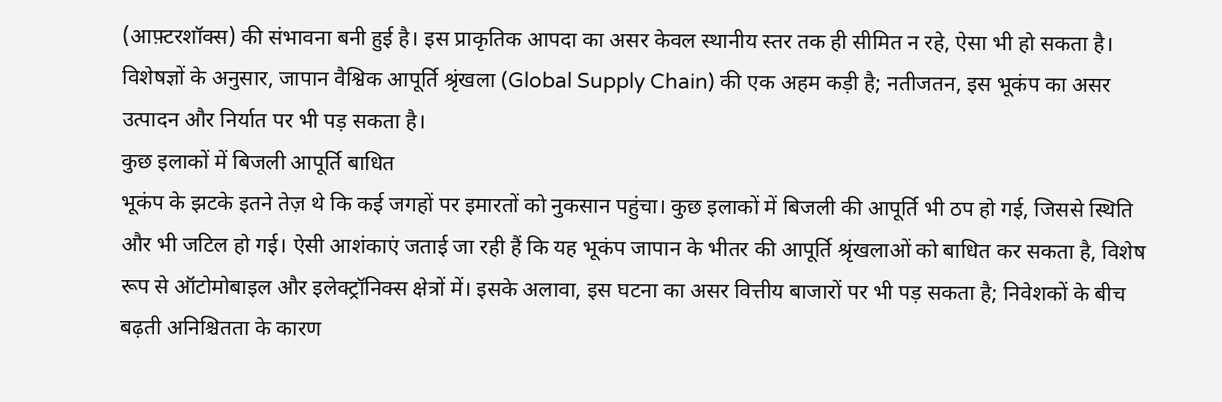(आफ़्टरशॉक्स) की संभावना बनी हुई है। इस प्राकृतिक आपदा का असर केवल स्थानीय स्तर तक ही सीमित न रहे, ऐसा भी हो सकता है। विशेषज्ञों के अनुसार, जापान वैश्विक आपूर्ति श्रृंखला (Global Supply Chain) की एक अहम कड़ी है; नतीजतन, इस भूकंप का असर उत्पादन और निर्यात पर भी पड़ सकता है।
कुछ इलाकों में बिजली आपूर्ति बाधित
भूकंप के झटके इतने तेज़ थे कि कई जगहों पर इमारतों को नुकसान पहुंचा। कुछ इलाकों में बिजली की आपूर्ति भी ठप हो गई, जिससे स्थिति और भी जटिल हो गई। ऐसी आशंकाएं जताई जा रही हैं कि यह भूकंप जापान के भीतर की आपूर्ति श्रृंखलाओं को बाधित कर सकता है, विशेष रूप से ऑटोमोबाइल और इलेक्ट्रॉनिक्स क्षेत्रों में। इसके अलावा, इस घटना का असर वित्तीय बाजारों पर भी पड़ सकता है; निवेशकों के बीच बढ़ती अनिश्चितता के कारण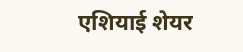एशियाई शेयर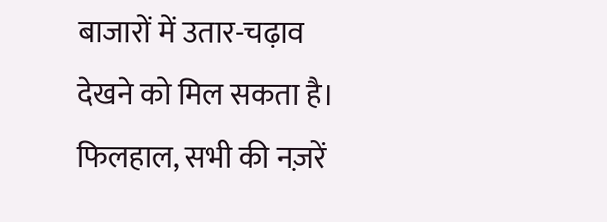बाजारों में उतार-चढ़ाव देखने को मिल सकता है। फिलहाल, सभी की नज़रें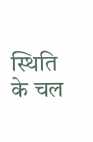स्थिति के चल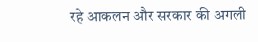रहे आकलन और सरकार की अगली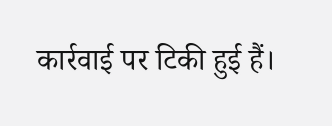कार्रवाई पर टिकी हुई हैं।